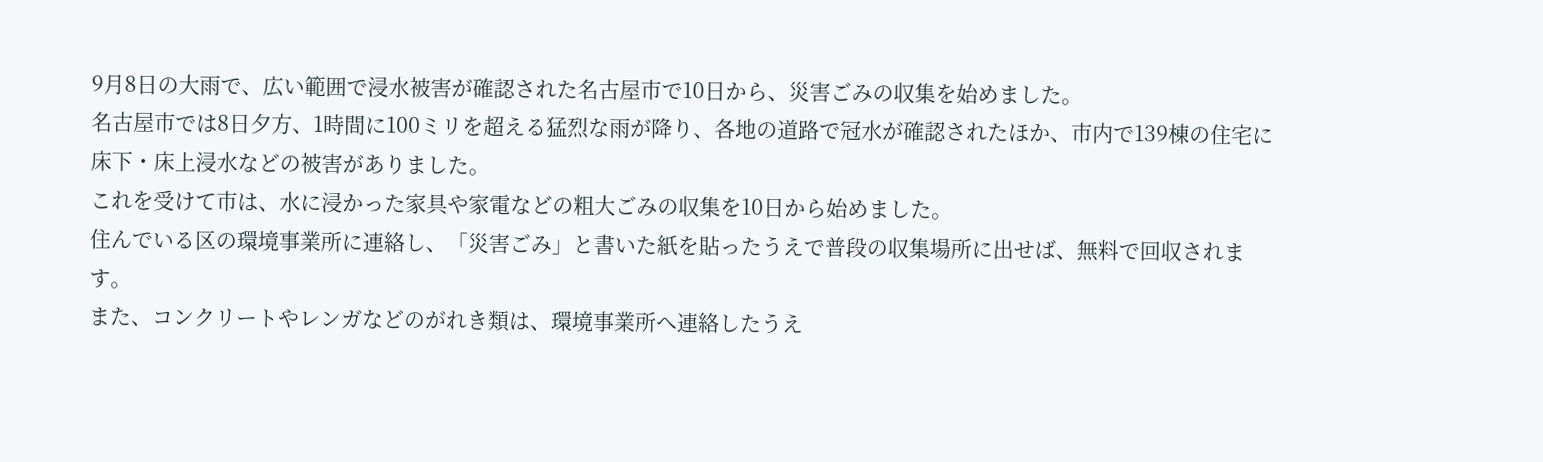9月8日の大雨で、広い範囲で浸水被害が確認された名古屋市で10日から、災害ごみの収集を始めました。
名古屋市では8日夕方、1時間に100ミリを超える猛烈な雨が降り、各地の道路で冠水が確認されたほか、市内で139棟の住宅に床下・床上浸水などの被害がありました。
これを受けて市は、水に浸かった家具や家電などの粗大ごみの収集を10日から始めました。
住んでいる区の環境事業所に連絡し、「災害ごみ」と書いた紙を貼ったうえで普段の収集場所に出せば、無料で回収されます。
また、コンクリートやレンガなどのがれき類は、環境事業所へ連絡したうえ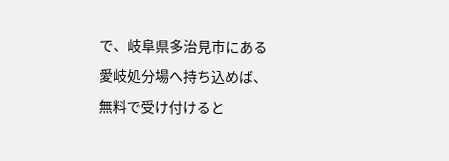で、岐阜県多治見市にある愛岐処分場へ持ち込めば、無料で受け付けると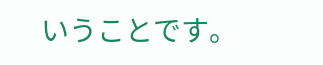いうことです。